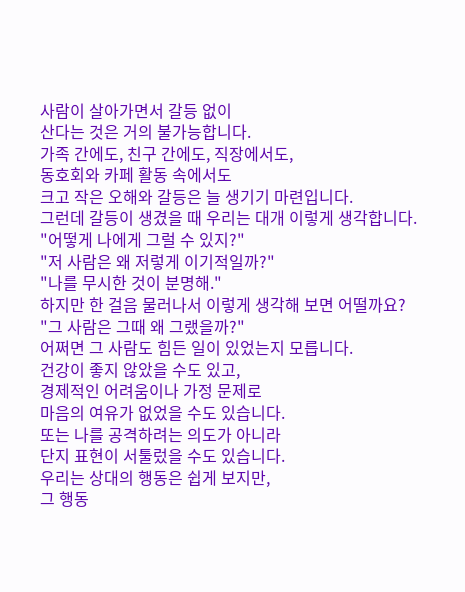사람이 살아가면서 갈등 없이
산다는 것은 거의 불가능합니다.
가족 간에도, 친구 간에도, 직장에서도,
동호회와 카페 활동 속에서도
크고 작은 오해와 갈등은 늘 생기기 마련입니다.
그런데 갈등이 생겼을 때 우리는 대개 이렇게 생각합니다.
"어떻게 나에게 그럴 수 있지?"
"저 사람은 왜 저렇게 이기적일까?"
"나를 무시한 것이 분명해."
하지만 한 걸음 물러나서 이렇게 생각해 보면 어떨까요?
"그 사람은 그때 왜 그랬을까?"
어쩌면 그 사람도 힘든 일이 있었는지 모릅니다.
건강이 좋지 않았을 수도 있고,
경제적인 어려움이나 가정 문제로
마음의 여유가 없었을 수도 있습니다.
또는 나를 공격하려는 의도가 아니라
단지 표현이 서툴렀을 수도 있습니다.
우리는 상대의 행동은 쉽게 보지만,
그 행동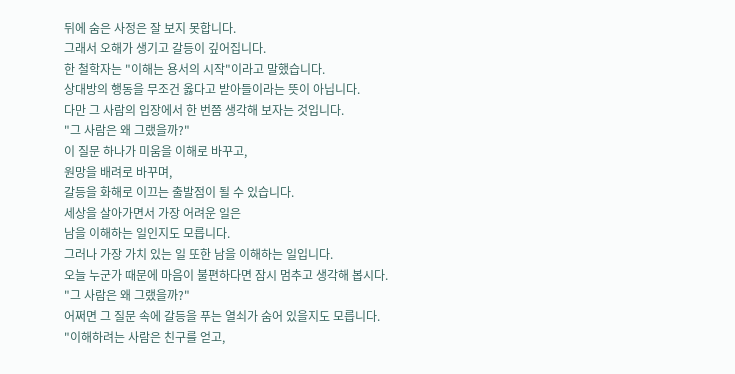뒤에 숨은 사정은 잘 보지 못합니다.
그래서 오해가 생기고 갈등이 깊어집니다.
한 철학자는 "이해는 용서의 시작"이라고 말했습니다.
상대방의 행동을 무조건 옳다고 받아들이라는 뜻이 아닙니다.
다만 그 사람의 입장에서 한 번쯤 생각해 보자는 것입니다.
"그 사람은 왜 그랬을까?"
이 질문 하나가 미움을 이해로 바꾸고,
원망을 배려로 바꾸며,
갈등을 화해로 이끄는 출발점이 될 수 있습니다.
세상을 살아가면서 가장 어려운 일은
남을 이해하는 일인지도 모릅니다.
그러나 가장 가치 있는 일 또한 남을 이해하는 일입니다.
오늘 누군가 때문에 마음이 불편하다면 잠시 멈추고 생각해 봅시다.
"그 사람은 왜 그랬을까?"
어쩌면 그 질문 속에 갈등을 푸는 열쇠가 숨어 있을지도 모릅니다.
"이해하려는 사람은 친구를 얻고,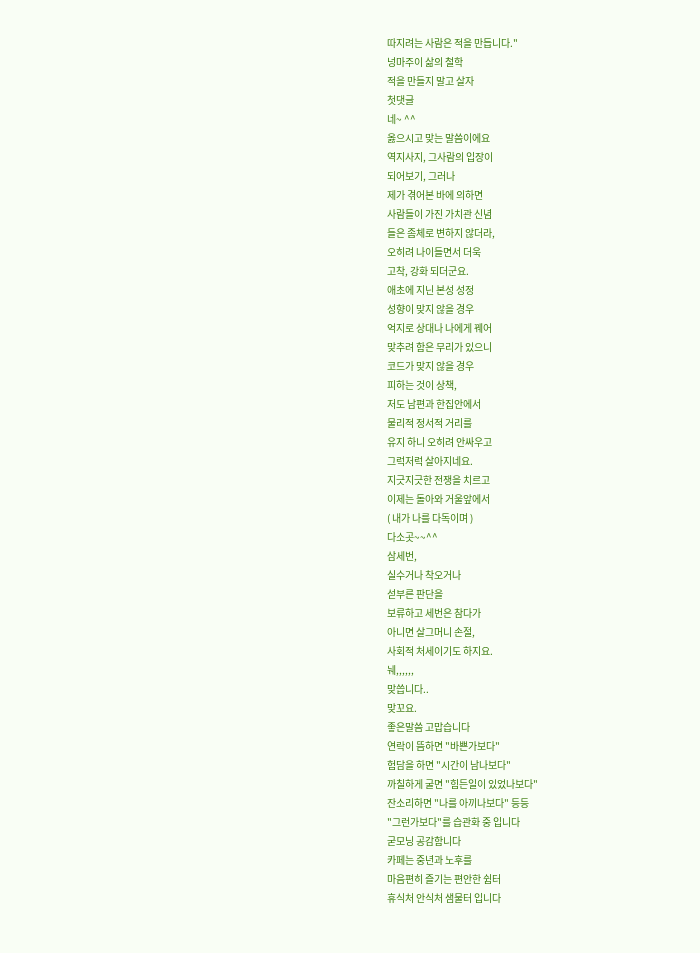따지려는 사람은 적을 만듭니다."
넝마주이 삶의 철학
적을 만들지 말고 살자
첫댓글
네~ ^^
옳으시고 맞는 말씀이에요
역지사지, 그사람의 입장이
되어보기, 그러나
제가 겪어본 바에 의하면
사람들이 가진 가치관 신념
들은 좀체로 변하지 않더라,
오히려 나이들면서 더욱
고착, 강화 되더군요.
애초에 지닌 본성 성정
성향이 맞지 않을 경우
억지로 상대나 나에게 꿰어
맞추려 함은 무리가 있으니
코드가 맞지 않을 경우
피하는 것이 상책,
저도 남편과 한집안에서
물리적 정서적 거리를
유지 하니 오히려 안싸우고
그럭저럭 살아지네요.
지긋지긋한 전쟁을 치르고
이제는 돌아와 거울앞에서
( 내가 나를 다독이며 )
다소곳~~^^
삼세번,
실수거나 착오거나
섣부른 판단을
보류하고 세번은 참다가
아니면 살그머니 손절,
사회적 처세이기도 하지요.
눼,,,,,,
맞씁니다..
맞꼬요.
좋은말씀 고맙습니다
연락이 뜸하면 "바쁜가보다"
험담을 하면 "시간이 남나보다"
까칠하게 굴면 "힘든일이 있었나보다"
잔소리하면 "나를 아끼나보다" 등등
"그런가보다"를 습관화 중 입니다
굳모닝 공감함니다
카페는 중년과 노후를
마음편히 즐기는 편안한 쉼터
휴식처 안식처 샘물터 입니다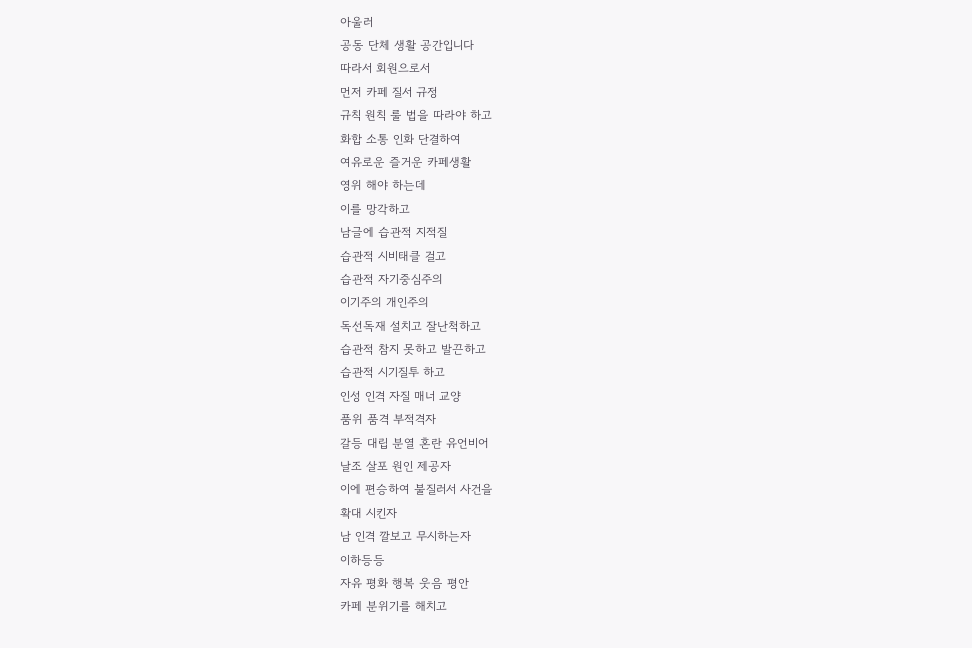아울러
공동 단체 생활 공간입니다
따라서 회원으로서
먼저 카페 질서 규정
규칙 원칙 룰 법을 따라야 하고
화합 소통 인화 단결하여
여유로운 즐거운 카페생활
영위 해야 하는데
이를 망각하고
남글에 습관적 지적질
습관적 시비태클 걸고
습관적 자기중심주의
이기주의 개인주의
독선독재 설치고 잘난척하고
습관적 참지 못하고 발끈하고
습관적 시기질투 하고
인성 인격 자질 매너 교양
품위 품격 부적격자
갈등 대립 분열 혼란 유언비어
날조 살포 원인 제공자
이에 편승하여 불질러서 사건을
확대 시킨자
남 인격 깔보고 무시하는자
이하등등
자유 평화 행복 웃음 평안
카페 분위기를 해치고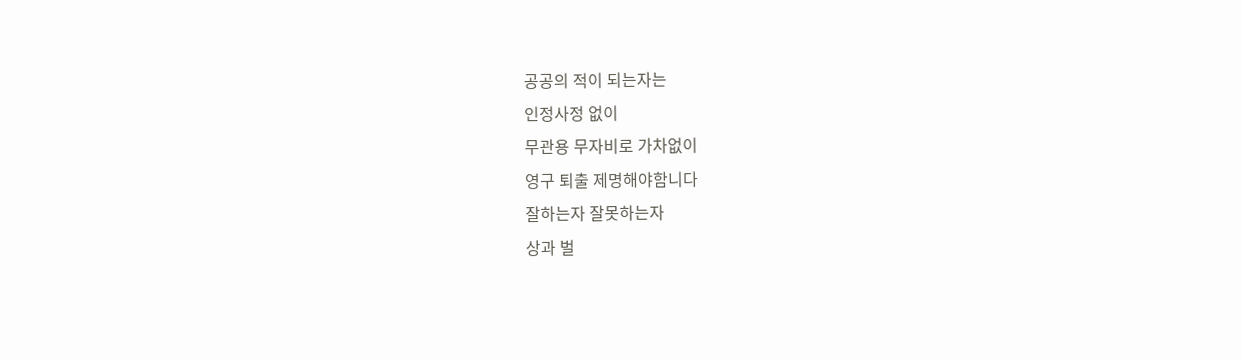공공의 적이 되는자는
인정사정 없이
무관용 무자비로 가차없이
영구 퇴출 제명해야함니다
잘하는자 잘못하는자
상과 벌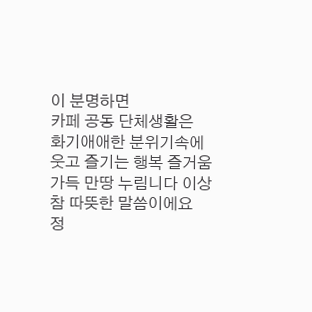이 분명하면
카페 공동 단체생활은
화기애애한 분위기속에
웃고 즐기는 행복 즐거움
가득 만땅 누림니다 이상
참 따뜻한 말씀이에요
정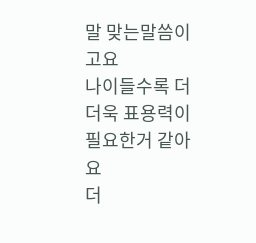말 맞는말씀이고요
나이들수록 더더욱 표용력이 필요한거 같아요
더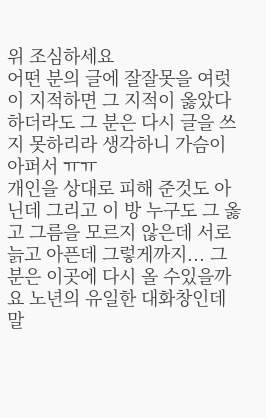위 조심하세요
어떤 분의 글에 잘잘못을 여럿이 지적하면 그 지적이 옳았다 하더라도 그 분은 다시 글을 쓰지 못하리라 생각하니 가슴이 아퍼서 ㅠㅠ
개인을 상대로 피해 준것도 아닌데 그리고 이 방 누구도 그 옳고 그름을 모르지 않은데 서로 늙고 아픈데 그렇게까지... 그분은 이곳에 다시 올 수있을까요 노년의 유일한 대화창인데 말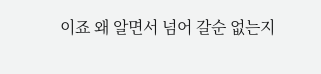이죠 왜 알면서 넘어 갈순 없는지